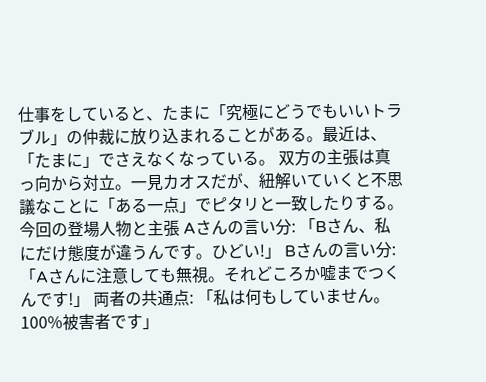仕事をしていると、たまに「究極にどうでもいいトラブル」の仲裁に放り込まれることがある。最近は、「たまに」でさえなくなっている。 双方の主張は真っ向から対立。一見カオスだが、紐解いていくと不思議なことに「ある一点」でピタリと一致したりする。 今回の登場人物と主張 Aさんの言い分: 「Bさん、私にだけ態度が違うんです。ひどい!」 Bさんの言い分: 「Aさんに注意しても無視。それどころか嘘までつくんです!」 両者の共通点: 「私は何もしていません。100%被害者です」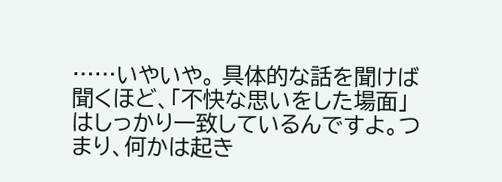……いやいや。 具体的な話を聞けば聞くほど、「不快な思いをした場面」はしっかり一致しているんですよ。つまり、何かは起き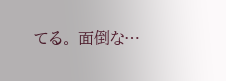てる。 面倒な…